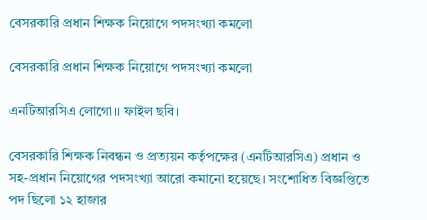বেসরকারি প্রধান শিক্ষক নিয়োগে পদসংখ্যা কমলো

বেসরকারি প্রধান শিক্ষক নিয়োগে পদসংখ্যা কমলো

এনটিআরসিএ লোগো।। ফাইল ছবি।

বেসরকারি শিক্ষক নিবন্ধন ও প্রত্যয়ন কর্তৃপক্ষের (এনটিআরসিএ) প্রধান ও সহ-প্রধান নিয়োগের পদসংখ্যা আরো কমানো হয়েছে। সংশোধিত বিজ্ঞপ্তিতে পদ ছিলো ১২ হাজার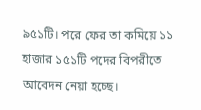৯৫১টি। পরে ফের তা কমিয়ে ১১ হাজার ১৫১টি পদের বিপরীতে আবেদন নেয়া হচ্ছে।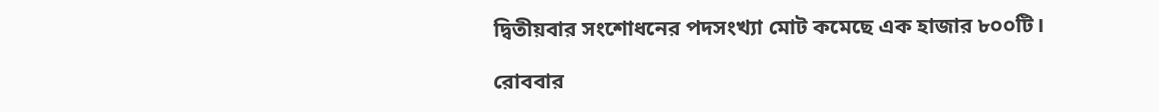দ্বিতীয়বার সংশোধনের পদসংখ্যা মোট কমেছে এক হাজার ৮০০টি।

রোববার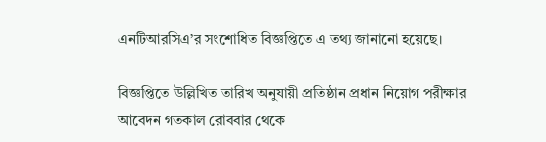এনটিআরসিএ’র সংশোধিত বিজ্ঞপ্তিতে এ তথ্য জানানো হয়েছে।

বিজ্ঞপ্তিতে উল্লিখিত তারিখ অনুযায়ী প্রতিষ্ঠান প্রধান নিয়োগ পরীক্ষার আবেদন গতকাল রোববার থেকে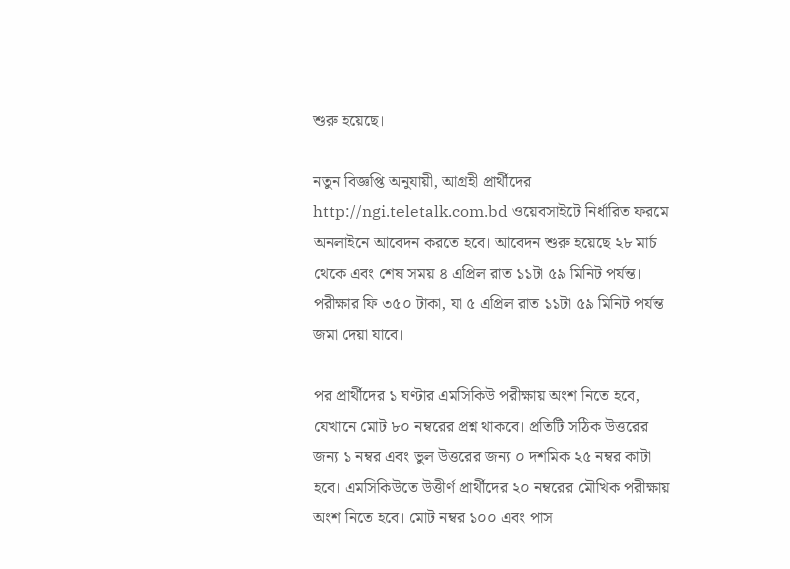শুরু হয়েছে।

নতুন বিজ্ঞপ্তি অনুযায়ী, আগ্রহী প্রার্থীদের http://ngi.teletalk.com.bd ওয়েবসাইটে নির্ধারিত ফরমে অনলাইনে আবেদন করতে হবে। আবেদন শুরু হয়েছে ২৮ মার্চ থেকে এবং শেষ সময় ৪ এপ্রিল রাত ১১টা ৫৯ মিনিট পর্যন্ত। পরীক্ষার ফি ৩৫০ টাকা, যা ৫ এপ্রিল রাত ১১টা ৫৯ মিনিট পর্যন্ত জমা দেয়া যাবে।

পর প্রার্থীদের ১ ঘণ্টার এমসিকিউ পরীক্ষায় অংশ নিতে হবে, যেখানে মোট ৮০ নম্বরের প্রশ্ন থাকবে। প্রতিটি সঠিক উত্তরের জন্য ১ নম্বর এবং ভুল উত্তরের জন্য ০ দশমিক ২৫ নম্বর কাটা হবে। এমসিকিউতে উত্তীর্ণ প্রার্থীদের ২০ নম্বরের মৌখিক পরীক্ষায় অংশ নিতে হবে। মোট নম্বর ১০০ এবং পাস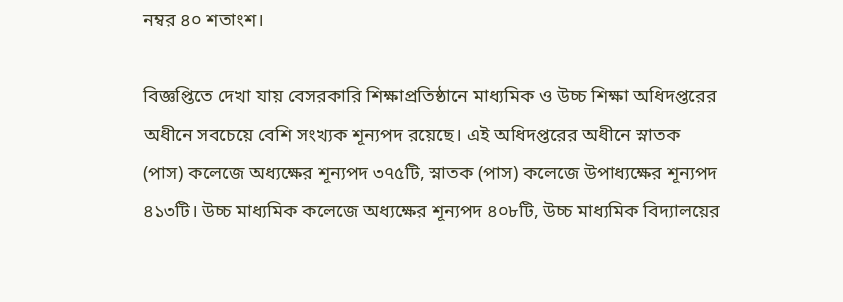নম্বর ৪০ শতাংশ।

বিজ্ঞপ্তিতে দেখা যায় বেসরকারি শিক্ষাপ্রতিষ্ঠানে মাধ্যমিক ও উচ্চ শিক্ষা অধিদপ্তরের অধীনে সবচেয়ে বেশি সংখ্যক শূন্যপদ রয়েছে। এই অধিদপ্তরের অধীনে স্নাতক (পাস) কলেজে অধ্যক্ষের শূন্যপদ ৩৭৫টি, স্নাতক (পাস) কলেজে উপাধ্যক্ষের শূন্যপদ ৪১৩টি। উচ্চ মাধ্যমিক কলেজে অধ্যক্ষের শূন্যপদ ৪০৮টি, উচ্চ মাধ্যমিক বিদ্যালয়ের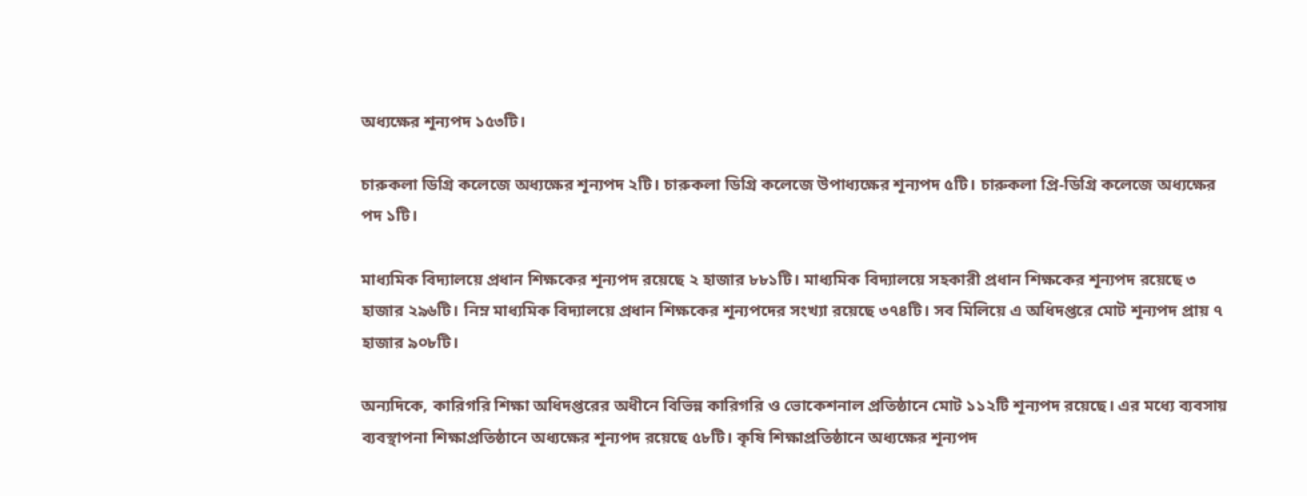অধ্যক্ষের শূন্যপদ ১৫৩টি।

চারুকলা ডিগ্রি কলেজে অধ্যক্ষের শূন্যপদ ২টি। চারুকলা ডিগ্রি কলেজে উপাধ্যক্ষের শূন্যপদ ৫টি। চারুকলা প্রি-ডিগ্রি কলেজে অধ্যক্ষের পদ ১টি।

মাধ্যমিক বিদ্যালয়ে প্রধান শিক্ষকের শূন্যপদ রয়েছে ২ হাজার ৮৮১টি। মাধ্যমিক বিদ্যালয়ে সহকারী প্রধান শিক্ষকের শূন্যপদ রয়েছে ৩ হাজার ২৯৬টি। নিম্ন মাধ্যমিক বিদ্যালয়ে প্রধান শিক্ষকের শূন্যপদের সংখ্যা রয়েছে ৩৭৪টি। সব মিলিয়ে এ অধিদপ্তরে মোট শূন্যপদ প্রায় ৭ হাজার ৯০৮টি।

অন্যদিকে, কারিগরি শিক্ষা অধিদপ্তরের অধীনে বিভিন্ন কারিগরি ও ভোকেশনাল প্রতিষ্ঠানে মোট ১১২টি শূন্যপদ রয়েছে। এর মধ্যে ব্যবসায় ব্যবস্থাপনা শিক্ষাপ্রতিষ্ঠানে অধ্যক্ষের শূন্যপদ রয়েছে ৫৮টি। কৃষি শিক্ষাপ্রতিষ্ঠানে অধ্যক্ষের শূন্যপদ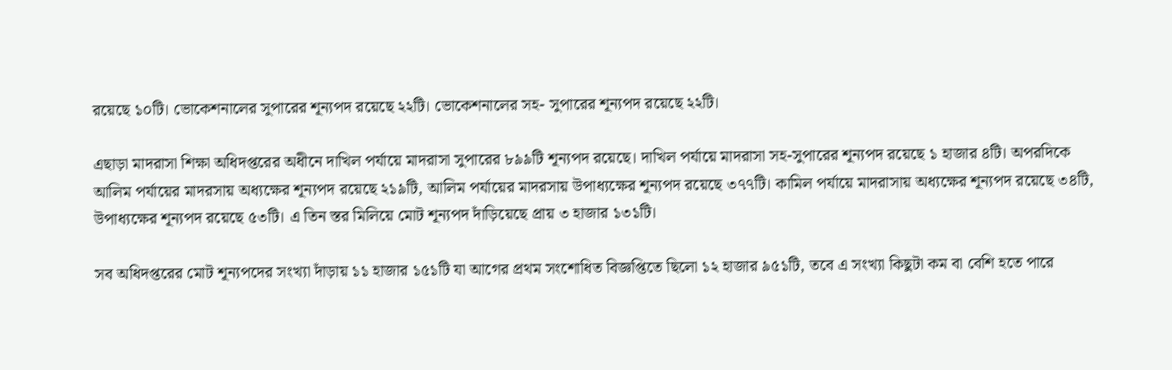রয়েছে ১০টি। ভোকেশনালের সুপারের শূন্যপদ রয়েছে ২২টি। ভোকেশনালের সহ- সুপারের শূন্যপদ রয়েছে ২২টি।

এছাড়া মাদরাসা শিক্ষা অধিদপ্তরের অধীনে দাখিল পর্যায়ে মাদরাসা সুপারের ৮৯৯টি শূন্যপদ রয়েছে। দাখিল পর্যায়ে মাদরাসা সহ-সুপারের শূন্যপদ রয়েছে ১ হাজার ৪টি। অপরদিকে আলিম পর্যায়ের মাদরসায় অধ্যক্ষের শূন্যপদ রয়েছে ২১৯টি, আলিম পর্যায়ের মাদরসায় উপাধ্যক্ষের শূন্যপদ রয়েছে ৩৭৭টি। কামিল পর্যায়ে মাদরাসায় অধ্যক্ষের শূন্যপদ রয়েছে ৩৪টি, উপাধ্যক্ষের শূন্যপদ রয়েছে ৫৩টি। এ তিন স্তর মিলিয়ে মোট শূন্যপদ দাঁড়িয়েছে প্রায় ৩ হাজার ১৩১টি।

সব অধিদপ্তরের মোট শূন্যপদের সংখ্যা দাঁড়ায় ১১ হাজার ১৫১টি যা আগের প্রথম সংশোধিত বিজ্ঞপ্তিতে ছিলো ১২ হাজার ৯৫১টি, তবে এ সংখ্যা কিছুটা কম বা বেশি হতে পারে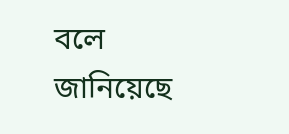বলে জানিয়েছে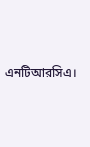এনটিআরসিএ।